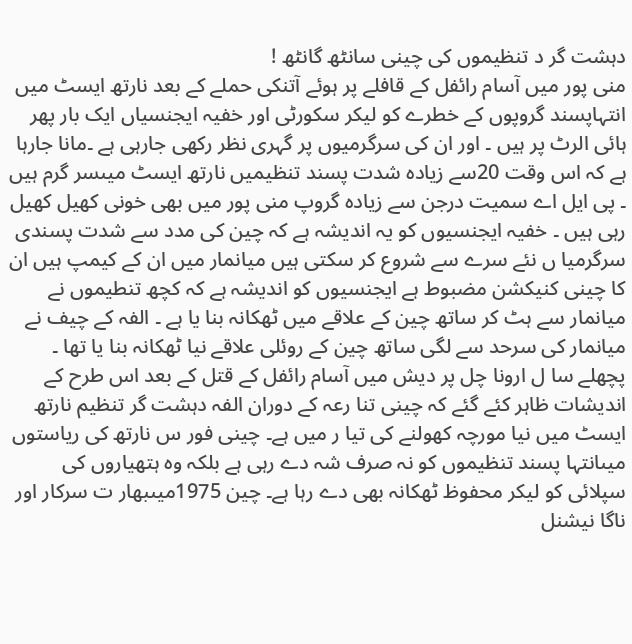دہشت گر د تنظیموں کی چینی سانٹھ گانٹھ !
منی پور میں آسام رائفل کے قافلے پر ہوئے آتنکی حملے کے بعد نارتھ ایسٹ میں انتہاپسند گروپوں کے خطرے کو لیکر سکورٹی اور خفیہ ایجنسیاں ایک بار پھر ہائی الرٹ پر ہیں ۔ اور ان کی سرگرمیوں پر گہری نظر رکھی جارہی ہے ۔مانا جارہا ہے کہ اس وقت 20سے زیادہ شدت پسند تنظیمیں نارتھ ایسٹ میںسر گرم ہیں ۔ پی ایل اے سمیت درجن سے زیادہ گروپ منی پور میں بھی خونی کھیل کھیل رہی ہیں ۔ خفیہ ایجنسیوں کو یہ اندیشہ ہے کہ چین کی مدد سے شدت پسندی سرگرمیا ں نئے سرے سے شروع کر سکتی ہیں میانمار میں ان کے کیمپ ہیں ان کا چینی کنیکشن مضبوط ہے ایجنسیوں کو اندیشہ ہے کہ کچھ تنطیموں نے میانمار سے ہٹ کر ساتھ چین کے علاقے میں ٹھکانہ بنا یا ہے ۔ الفہ کے چیف نے میانمار کی سرحد سے لگی ساتھ چین کے روئلی علاقے نیا ٹھکانہ بنا یا تھا ۔ پچھلے سا ل ارونا چل پر دیش میں آسام رائفل کے قتل کے بعد اس طرح کے اندیشات ظاہر کئے گئے کہ چینی تنا رعہ کے دوران الفہ دہشت گر تنظیم نارتھ ایسٹ میں نیا مورچہ کھولنے کی تیا ر میں ہے۔ چینی فور س نارتھ کی ریاستوں میںانتہا پسند تنظیموں کو نہ صرف شہ دے رہی ہے بلکہ وہ ہتھیاروں کی سپلائی کو لیکر محفوظ ٹھکانہ بھی دے رہا ہے۔ چین 1975میںبھار ت سرکار اور ناگا نیشنل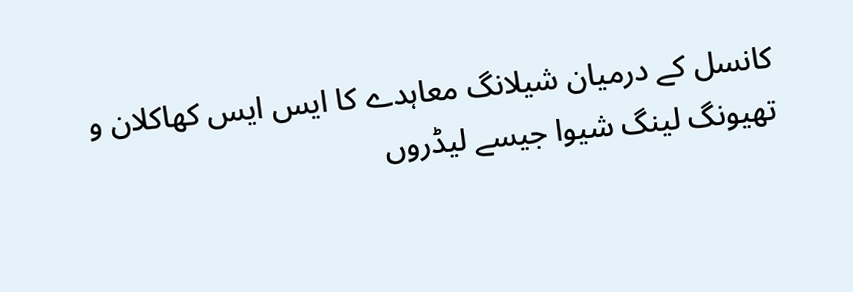کانسل کے درمیان شیلانگ معاہدے کا ایس ایس کھاکلان و تھیونگ لینگ شیوا جیسے لیڈروں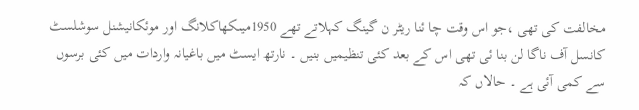مخالفت کی تھی ،جو اس وقت چا ئنا ریٹر ن گینگ کہلاتے تھے 1950میںکھاکلانگ اور موئکانیشنل سوشلسٹ کانسل آف ناگا لن بنا ئی تھی اس کے بعد کئی تنظیمیں بنیں ۔ نارتھ ایسٹ میں باغیانہ واردات میں کئی برسوں سے کمی آئی ہے ۔ حالاں کہ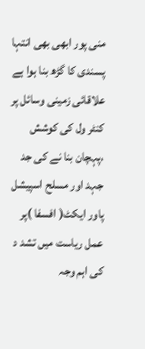منی پور ابھی بھی انتہا پسندی کا گڑھ بنا ہوا ہے علاقائی زمینی وسائل پر کنٹر ول کی کوشش ،پہچان بنا نے کی جد جہد اور مسلح اسپیشل پاور ایکٹ( افسفا )پر عمل ریاست میں تشد د کی اہم وجہ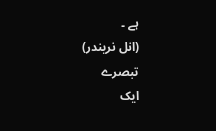ہے ۔
(انل نریندر)
تبصرے
ایک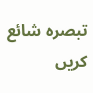تبصرہ شائع کریں